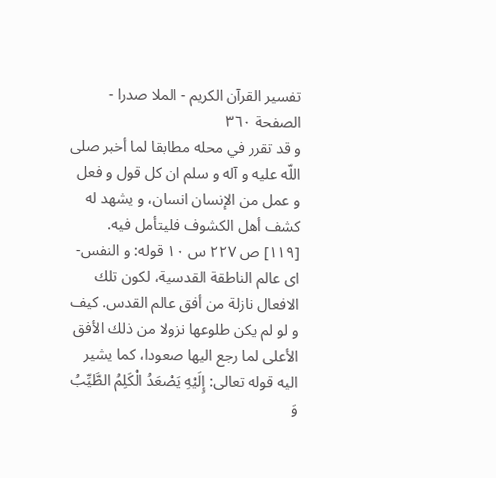تفسیر القرآن الکریم - الملا صدرا - الصفحة ٣٦٠
و قد تقرر في محله مطابقا لما أخبر صلى اللّه عليه و آله و سلم ان كل قول و فعل و عمل من الإنسان انسان، و يشهد له كشف أهل الكشوف فليتأمل فيه.
[١١٩] ص ٢٢٧ س ١٠ قوله: و النفس- اى عالم الناطقة القدسية، لكون تلك الافعال نازلة من أفق عالم القدس. كيف و لو لم يكن طلوعها نزولا من ذلك الأفق الأعلى لما رجع اليها صعودا، كما يشير اليه قوله تعالى: إِلَيْهِ يَصْعَدُ الْكَلِمُ الطَّيِّبُ وَ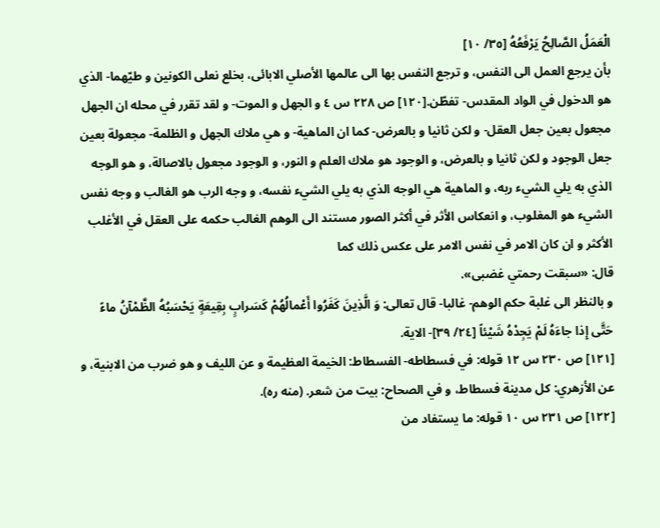الْعَمَلُ الصَّالِحُ يَرْفَعُهُ [٣٥/ ١٠]
بأن يرجع العمل الى النفس، و ترجع النفس بها الى عالمها الأصلي الابائى، بخلع نعلى الكونين و طيّهما- الذي هو الدخول في الواد المقدس- تفطّن.[١٢٠] ص ٢٢٨ س ٤ و الجهل و الموت- و لقد تقرر في محله ان الجهل مجعول بعين جعل العقل- و لكن ثانيا و بالعرض- كما ان الماهية- و هي ملاك الجهل و الظلمة- مجعولة بعين جعل الوجود و لكن ثانيا و بالعرض، و الوجود هو ملاك العلم و النور، و الوجود مجعول بالاصالة، و هو الوجه الذي به يلي الشيء ربه، و الماهية هي الوجه الذي به يلي الشيء نفسه، و وجه الرب هو الغالب و وجه نفس الشيء هو المغلوب، و انعكاس الأثر في أكثر الصور مستند الى الوهم الغالب حكمه على العقل في الأغلب الأكثر و ان كان الامر في نفس الامر على عكس ذلك كما
قال: «سبقت رحمتي غضبى».
و بالنظر الى غلبة حكم الوهم- غالبا- قال تعالى: وَ الَّذِينَ كَفَرُوا أَعْمالُهُمْ كَسَرابٍ بِقِيعَةٍ يَحْسَبُهُ الظَّمْآنُ ماءً حَتَّى إِذا جاءَهُ لَمْ يَجِدْهُ شَيْئاً [٢٤/ ٣٩]- الاية.
[١٢١] ص ٢٣٠ س ١٢ قوله: في فسطاطه- الفسطاط: الخيمة العظيمة و عن الليف و هو ضرب من الابنية، و عن الأزهري: كل مدينة فسطاط، و في الصحاح: بيت من شعر. (منه ره).
[١٢٢] ص ٢٣١ س ١٠ قوله: ما يستفاد من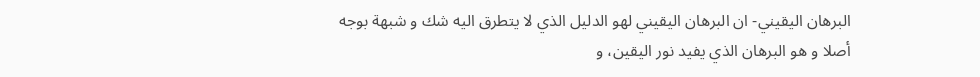البرهان اليقيني- ان البرهان اليقيني لهو الدليل الذي لا يتطرق اليه شك و شبهة بوجه أصلا و هو البرهان الذي يفيد نور اليقين، و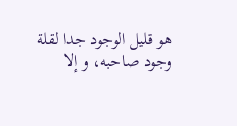هو قليل الوجود جدا لقلة وجود صاحبه، و إلا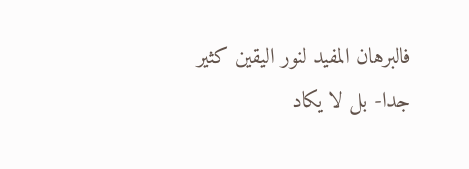فالبرهان المفيد لنور اليقين كثير جدا- بل لا يكاد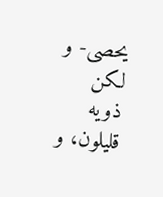يحصى- و لكن ذويه قليلون، و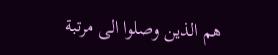هم الذين وصلوا الى مرتبة